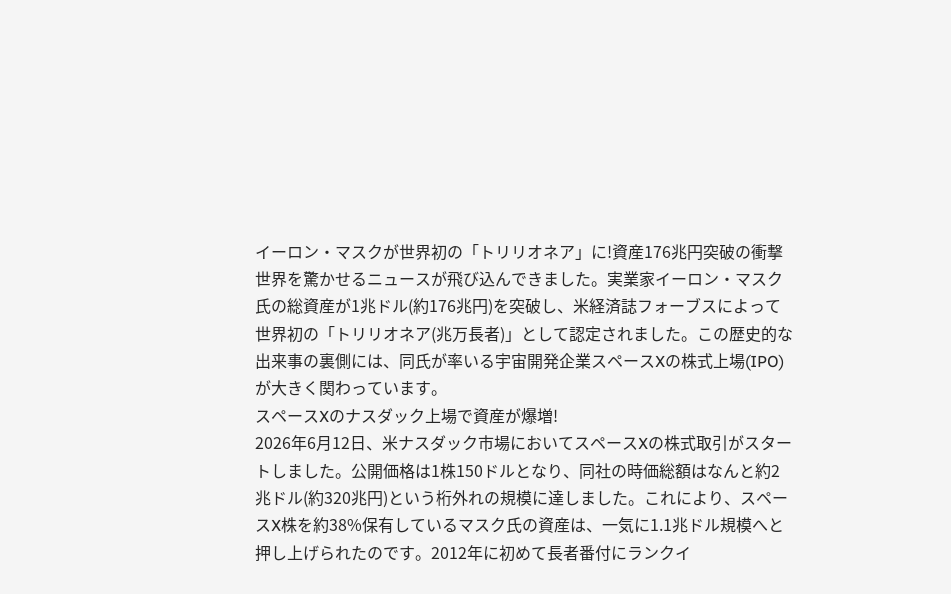イーロン・マスクが世界初の「トリリオネア」に!資産176兆円突破の衝撃
世界を驚かせるニュースが飛び込んできました。実業家イーロン・マスク氏の総資産が1兆ドル(約176兆円)を突破し、米経済誌フォーブスによって世界初の「トリリオネア(兆万長者)」として認定されました。この歴史的な出来事の裏側には、同氏が率いる宇宙開発企業スペースXの株式上場(IPO)が大きく関わっています。
スペースXのナスダック上場で資産が爆増!
2026年6月12日、米ナスダック市場においてスペースXの株式取引がスタートしました。公開価格は1株150ドルとなり、同社の時価総額はなんと約2兆ドル(約320兆円)という桁外れの規模に達しました。これにより、スペースX株を約38%保有しているマスク氏の資産は、一気に1.1兆ドル規模へと押し上げられたのです。2012年に初めて長者番付にランクイ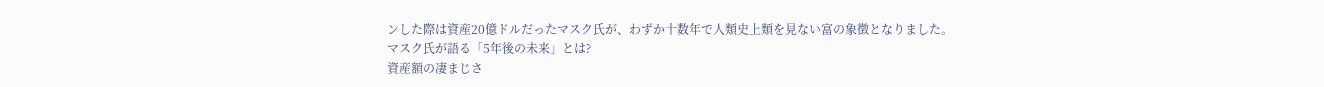ンした際は資産20億ドルだったマスク氏が、わずか十数年で人類史上類を見ない富の象徴となりました。
マスク氏が語る「5年後の未来」とは?
資産額の凄まじさ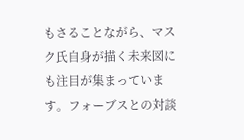もさることながら、マスク氏自身が描く未来図にも注目が集まっています。フォーブスとの対談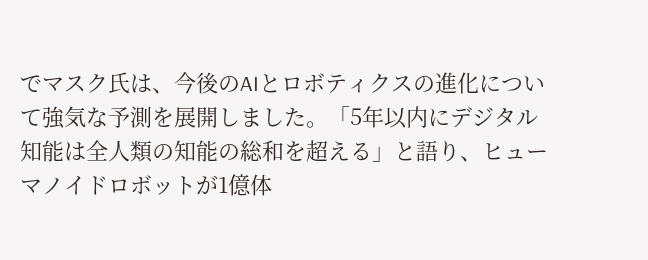でマスク氏は、今後のAIとロボティクスの進化について強気な予測を展開しました。「5年以内にデジタル知能は全人類の知能の総和を超える」と語り、ヒューマノイドロボットが1億体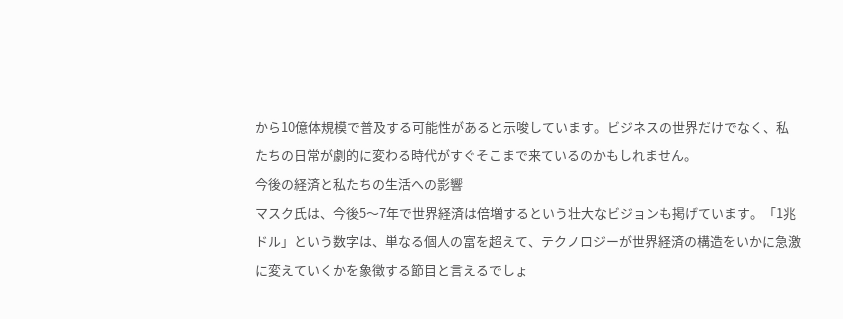から10億体規模で普及する可能性があると示唆しています。ビジネスの世界だけでなく、私たちの日常が劇的に変わる時代がすぐそこまで来ているのかもしれません。
今後の経済と私たちの生活への影響
マスク氏は、今後5〜7年で世界経済は倍増するという壮大なビジョンも掲げています。「1兆ドル」という数字は、単なる個人の富を超えて、テクノロジーが世界経済の構造をいかに急激に変えていくかを象徴する節目と言えるでしょ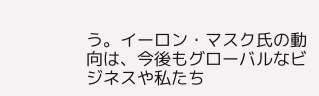う。イーロン・マスク氏の動向は、今後もグローバルなビジネスや私たち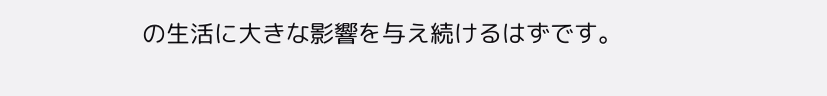の生活に大きな影響を与え続けるはずです。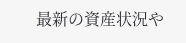最新の資産状況や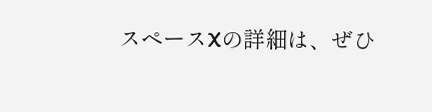スペースXの詳細は、ぜひ